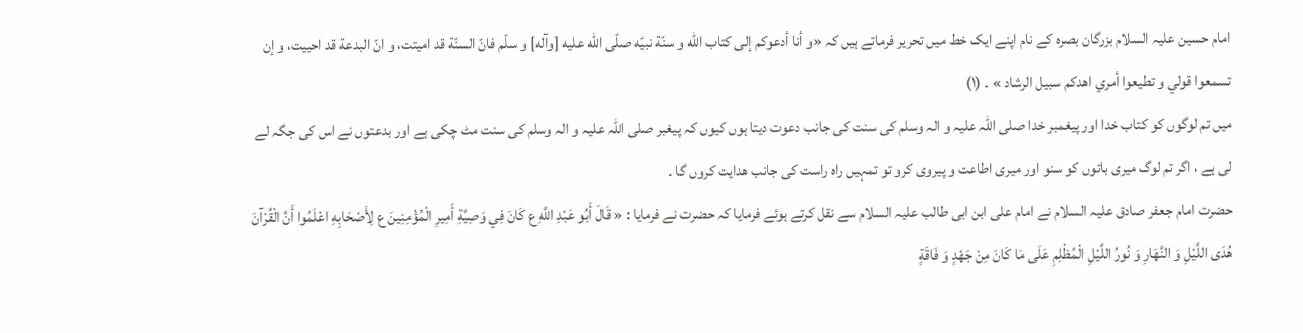امام حسین علیہ السلام بزرگان بصرہ کے نام اپنے ایک خط میں تحریر فرماتے ہیں کہ «و أنا أدعوكم إلى كتاب اللّه و سنّة نبيّه صلّى اللّه عليه [وآله] و سلّم فانّ السنّة قد اميتت، و انّ البدعة قد احييت، و إن تسمعوا قولي و تطيعوا أمري اهدكم سبيل الرشاد » ۔ (۱)
میں تم لوگوں کو کتاب خدا اور پیغمبر خدا صلی اللہ علیہ و الہ وسلم کی سنت کی جانب دعوت دیتا ہوں کیوں کہ پیغبر صلی اللہ علیہ و الہ وسلم کی سنت مٹ چکی ہے اور بدعتوں نے اس کی جگہ لے لی ہے ، اگر تم لوگ میری باتوں کو سنو اور میری اطاعت و پیروی کرو تو تمہیں راہ راست کی جانب ھدایت کروں گا ۔
حضرت امام جعفر صادق عليہ السلام نے امام علی ابن ابی طالب علیہ السلام سے نقل کرتے ہوئے فرمایا کہ حضرت نے فرمایا : « قَالَ أَبُو عَبْدِ اللَّهِ ع كَانَ فِي وَصِيَّةِ أَمِيرِ الْمُؤْمِنِينَ ع لِأَصْحَابِهِ اعْلَمُوا أَنَّ الْقُرْآنَ هُدَى اللَّيْلِ وَ النَّهَارِ وَ نُورُ اللَّيْلِ الْمُظْلِمِ عَلَى مَا كَانَ مِنْ جَهْدٍ وَ فَاقَةٍ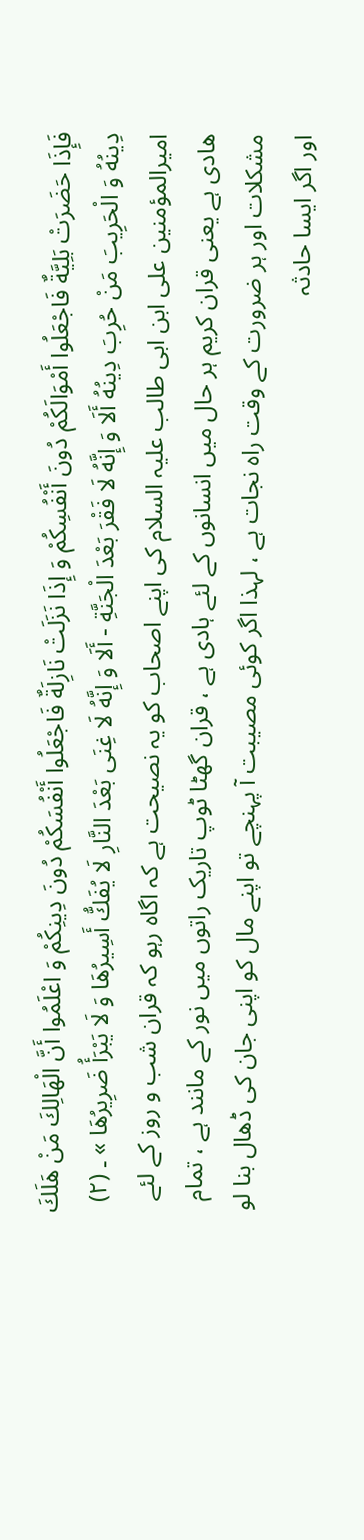فَإِذَا حَضَرَتْ بَلِيَّةٌ فَاجْعَلُوا أَمْوَالَكُمْ دُونَ أَنْفُسِكُمْ وَ إِذَا نَزَلَتْ نَازِلَةٌ فَاجْعَلُوا أَنْفُسَكُمْ دُونَ دِينِكُمْ وَ اعْلَمُوا أَنَّ الْهَالِكَ مَنْ هَلَكَ دِينُهُ وَ الْحَرِيبَ مَنْ حُرِبَ دِينُهُ أَلَا وَ إِنَّهُ لَا فَقْرَ بَعْدَ الْجَنَّةِ - أَلَا وَ إِنَّهُ لَا غِنَى بَعْدَ النَّارِ لَا يُفَكُّ أَسِيرُهَا وَ لَا يَبْرَأُ ضَرِيرُهَا » ۔ (۲)
اميرالمؤمنين علی ابن ابی طالب علیہ السلام کی اپنے اصحاب کو یہ نصیحت ہے کہ اگاہ رہو کہ قران شب و روز کے لئے ھادی ہے یعنی قران کریم ہر حال میں انسانوں کے لئے ہادی ہے ، قران گھٹا ٹوپ تاریک راتوں میں نور کے مانند ہے ، تمام مشکلات اور ہر ضرورت کے وقت راہ نجات ہے ، لہذا اگر کوئی مصیبت آ پہنچے تو اپنے مال کو اپنی جان کی ڈھال بنا لو اور اگر ایسا حادثہ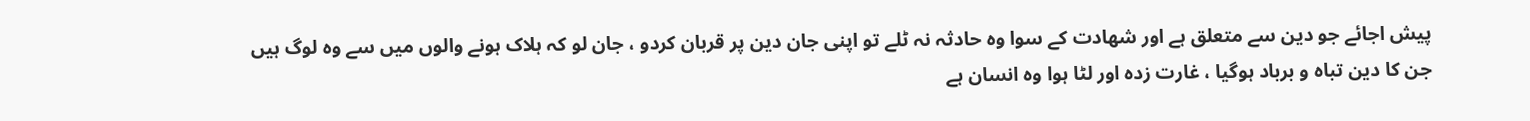پیش اجائے جو دین سے متعلق ہے اور شھادت کے سوا وہ حادثہ نہ ٹلے تو اپنی جان دین پر قربان کردو ، جان لو کہ ہلاک ہونے والوں میں سے وہ لوگ ہیں جن کا دین تباہ و برباد ہوگیا ، غارت زدہ اور لٹا ہوا وہ انسان ہے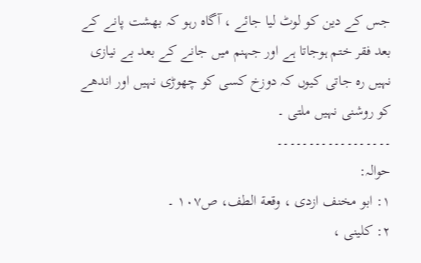جس کے دین کو لوٹ لیا جائے ، آگاہ رہو کہ بھشت پانے کے بعد فقر ختم ہوجاتا ہے اور جہنم میں جانے کے بعد بے نیازی نہیں رہ جاتی کیوں کہ دوزخ کسی کو چھوڑی نہیں اور اندھے کو روشنی نہیں ملتی ۔
۔۔۔۔۔۔۔۔۔۔۔۔۔۔۔۔۔۔
حوالہ:
۱: ابو مخنف ازدى ، وقعة الطف، ص۱۰۷ ۔
۲: کلینی ،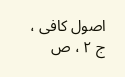اصول کافی ، ج ۲ ، ص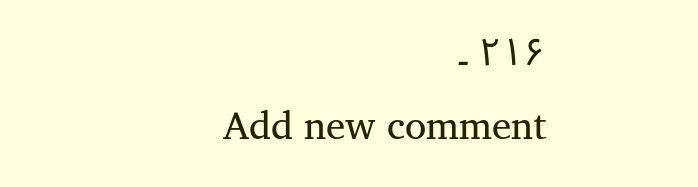۲۱۶ ۔
Add new comment